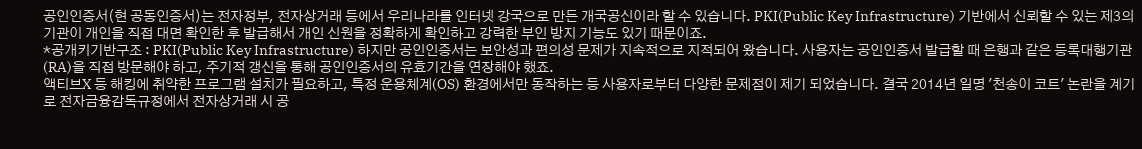공인인증서(현 공동인증서)는 전자정부, 전자상거래 등에서 우리나라를 인터넷 강국으로 만든 개국공신이라 할 수 있습니다. PKI(Public Key Infrastructure) 기반에서 신뢰할 수 있는 제3의 기관이 개인을 직접 대면 확인한 후 발급해서 개인 신원을 정확하게 확인하고 강력한 부인 방지 기능도 있기 때문이죠.
*공개키기반구조 : PKI(Public Key Infrastructure) 하지만 공인인증서는 보안성과 편의성 문제가 지속적으로 지적되어 왔습니다. 사용자는 공인인증서 발급할 때 은행과 같은 등록대행기관(RA)을 직접 방문해야 하고, 주기적 갱신을 통해 공인인증서의 유효기간을 연장해야 했죠.
액티브X 등 해킹에 취약한 프로그램 설치가 필요하고, 특정 운용체계(OS) 환경에서만 동작하는 등 사용자로부터 다양한 문제점이 제기 되었습니다. 결국 2014년 일명 '천송이 코트' 논란을 계기로 전자금융감독규정에서 전자상거래 시 공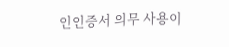인인증서 의무 사용이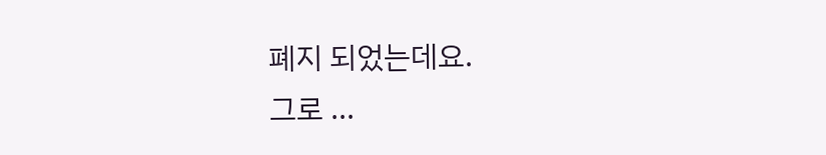폐지 되었는데요.
그로 ...